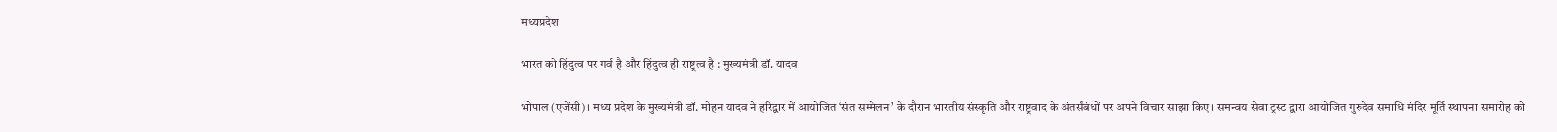मध्यप्रदेश

भारत को हिंदुत्व पर गर्व है और हिंदुत्व ही राष्ट्रत्व है : मुख्यमंत्री डॉ. यादव

भोपाल (एजेंसी)। मध्य प्रदेश के मुख्यमंत्री डॉ. मोहन यादव ने हरिद्वार में आयोजित ‘संत सम्मेलन’ के दौरान भारतीय संस्कृति और राष्ट्रवाद के अंतर्संबंधों पर अपने विचार साझा किए। समन्वय सेवा ट्रस्ट द्वारा आयोजित गुरुदेव समाधि मंदिर मूर्ति स्थापना समारोह को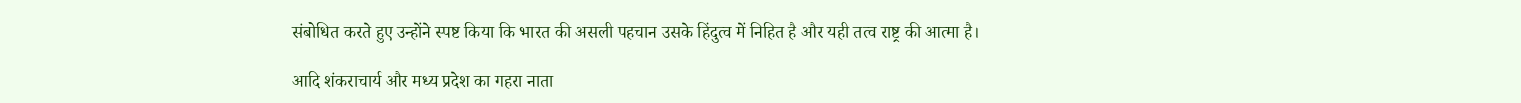संबोधित करते हुए उन्होंने स्पष्ट किया कि भारत की असली पहचान उसके हिंदुत्व में निहित है और यही तत्व राष्ट्र की आत्मा है।

आदि शंकराचार्य और मध्य प्रदेश का गहरा नाता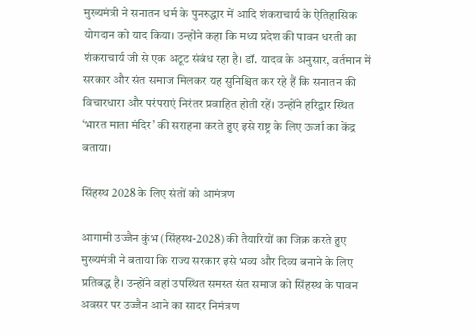मुख्यमंत्री ने सनातन धर्म के पुनरुद्धार में आदि शंकराचार्य के ऐतिहासिक योगदान को याद किया। उन्होंने कहा कि मध्य प्रदेश की पावन धरती का शंकराचार्य जी से एक अटूट संबंध रहा है। डॉ. यादव के अनुसार, वर्तमान में सरकार और संत समाज मिलकर यह सुनिश्चित कर रहे हैं कि सनातन की विचारधारा और परंपराएं निरंतर प्रवाहित होती रहें। उन्होंने हरिद्वार स्थित ‘भारत माता मंदिर’ की सराहना करते हुए इसे राष्ट्र के लिए ऊर्जा का केंद्र बताया।

सिंहस्थ 2028 के लिए संतों को आमंत्रण

आगामी उज्जैन कुंभ (सिंहस्थ-2028) की तैयारियों का जिक्र करते हुए मुख्यमंत्री ने बताया कि राज्य सरकार इसे भव्य और दिव्य बनाने के लिए प्रतिबद्ध है। उन्होंने वहां उपस्थित समस्त संत समाज को सिंहस्थ के पावन अवसर पर उज्जैन आने का सादर निमंत्रण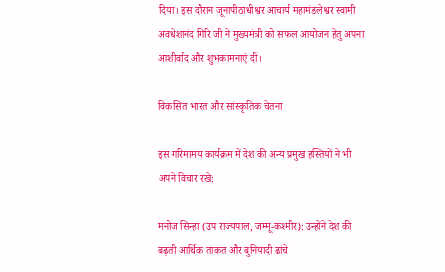दिया। इस दौरान जूनापीठाधीश्वर आचार्य महामंडलेश्वर स्वामी अवधेशानंद गिरि जी ने मुख्यमंत्री को सफल आयोजन हेतु अपना आशीर्वाद और शुभकामनाएं दीं।

विकसित भारत और सांस्कृतिक चेतना

इस गरिमामय कार्यक्रम में देश की अन्य प्रमुख हस्तियों ने भी अपने विचार रखे:

मनोज सिन्हा (उप राज्यपाल, जम्मू-कश्मीर): उन्होंने देश की बढ़ती आर्थिक ताकत और बुनियादी ढांचे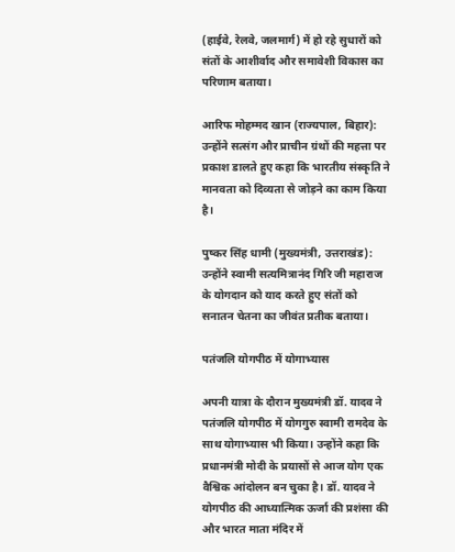(हाईवे, रेलवे, जलमार्ग) में हो रहे सुधारों को संतों के आशीर्वाद और समावेशी विकास का परिणाम बताया।

आरिफ मोहम्मद खान (राज्यपाल, बिहार): उन्होंने सत्संग और प्राचीन ग्रंथों की महत्ता पर प्रकाश डालते हुए कहा कि भारतीय संस्कृति ने मानवता को दिव्यता से जोड़ने का काम किया है।

पुष्कर सिंह धामी (मुख्यमंत्री, उत्तराखंड): उन्होंने स्वामी सत्यमित्रानंद गिरि जी महाराज के योगदान को याद करते हुए संतों को सनातन चेतना का जीवंत प्रतीक बताया।

पतंजलि योगपीठ में योगाभ्यास

अपनी यात्रा के दौरान मुख्यमंत्री डॉ. यादव ने पतंजलि योगपीठ में योगगुरु स्वामी रामदेव के साथ योगाभ्यास भी किया। उन्होंने कहा कि प्रधानमंत्री मोदी के प्रयासों से आज योग एक वैश्विक आंदोलन बन चुका है। डॉ. यादव ने योगपीठ की आध्यात्मिक ऊर्जा की प्रशंसा की और भारत माता मंदिर में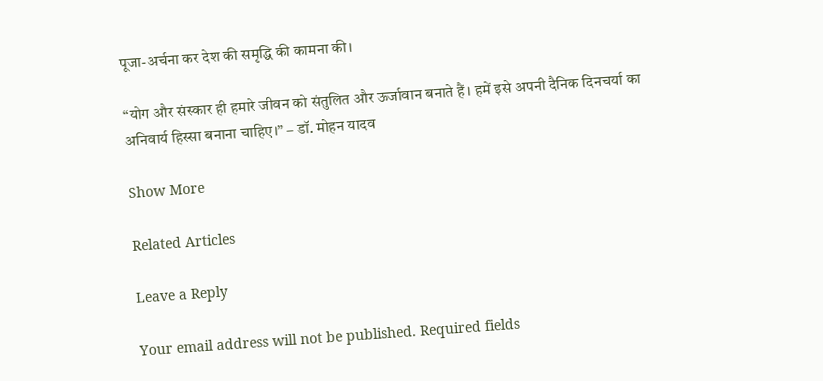पूजा-अर्चना कर देश की समृद्धि की कामना की।

“योग और संस्कार ही हमारे जीवन को संतुलित और ऊर्जावान बनाते हैं। हमें इसे अपनी दैनिक दिनचर्या का अनिवार्य हिस्सा बनाना चाहिए।” – डॉ. मोहन यादव

Show More

Related Articles

Leave a Reply

Your email address will not be published. Required fields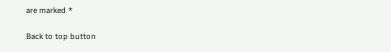are marked *

Back to top button